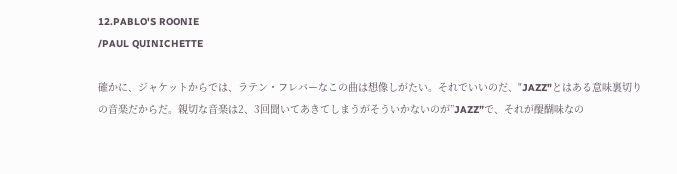12.PABLO'S ROONIE
/PAUL QUINICHETTE

確かに、ジャケットからでは、ラテン・フレバーなこの曲は想像しがたい。それでいいのだ、"JAZZ"とはある意味裏切りの音楽だからだ。親切な音楽は2、3回聞いてあきてしまうがそういかないのが”JAZZ”で、それが醍醐味なの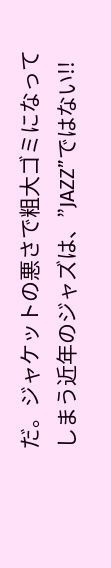だ。ジャケットの悪さで粗大ゴミになってしまう近年のジャズは、”JAZZ”ではない!!